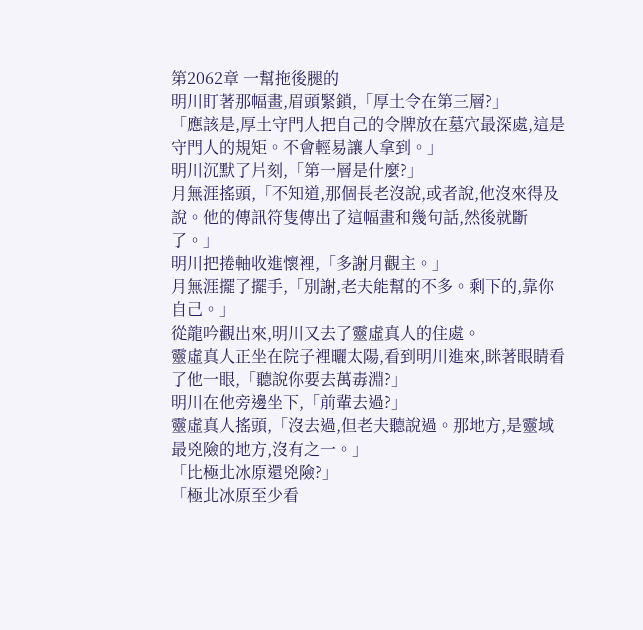第2062章 一幫拖後腿的
明川盯著那幅畫,眉頭緊鎖,「厚土令在第三層?」
「應該是,厚土守門人把自己的令牌放在墓穴最深處,這是守門人的規矩。不會輕易讓人拿到。」
明川沉默了片刻,「第一層是什麼?」
月無涯搖頭,「不知道,那個長老沒說,或者說,他沒來得及說。他的傳訊符隻傳出了這幅畫和幾句話,然後就斷了。」
明川把捲軸收進懷裡,「多謝月觀主。」
月無涯擺了擺手,「別謝,老夫能幫的不多。剩下的,靠你自己。」
從龍吟觀出來,明川又去了靈虛真人的住處。
靈虛真人正坐在院子裡曬太陽,看到明川進來,眯著眼睛看了他一眼,「聽說你要去萬毒淵?」
明川在他旁邊坐下,「前輩去過?」
靈虛真人搖頭,「沒去過,但老夫聽說過。那地方,是靈域最兇險的地方,沒有之一。」
「比極北冰原還兇險?」
「極北冰原至少看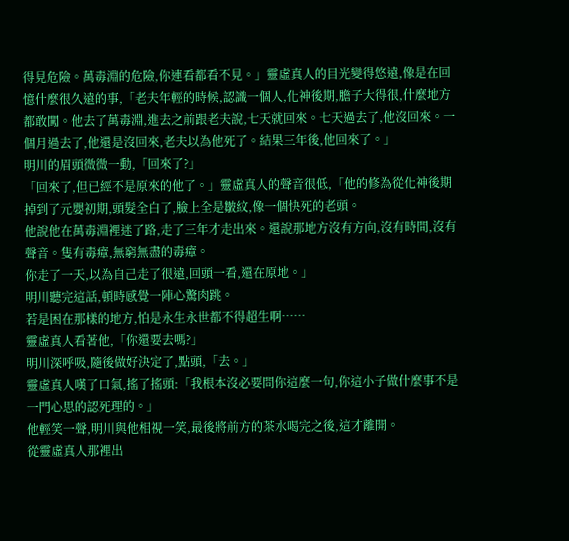得見危險。萬毒淵的危險,你連看都看不見。」靈虛真人的目光變得悠遠,像是在回憶什麼很久遠的事,「老夫年輕的時候,認識一個人,化神後期,膽子大得很,什麼地方都敢闖。他去了萬毒淵,進去之前跟老夫說,七天就回來。七天過去了,他沒回來。一個月過去了,他還是沒回來,老夫以為他死了。結果三年後,他回來了。」
明川的眉頭微微一動,「回來了?」
「回來了,但已經不是原來的他了。」靈虛真人的聲音很低,「他的修為從化神後期掉到了元嬰初期,頭髮全白了,臉上全是皺紋,像一個快死的老頭。
他說他在萬毒淵裡迷了路,走了三年才走出來。還說那地方沒有方向,沒有時間,沒有聲音。隻有毒瘴,無窮無盡的毒瘴。
你走了一天,以為自己走了很遠,回頭一看,還在原地。」
明川聽完這話,頓時感覺一陣心驚肉跳。
若是困在那樣的地方,怕是永生永世都不得超生啊……
靈虛真人看著他,「你還要去嗎?」
明川深呼吸,隨後做好決定了,點頭,「去。」
靈虛真人嘆了口氣,搖了搖頭:「我根本沒必要問你這麼一句,你這小子做什麼事不是一門心思的認死理的。」
他輕笑一聲,明川與他相視一笑,最後將前方的茶水喝完之後,這才離開。
從靈虛真人那裡出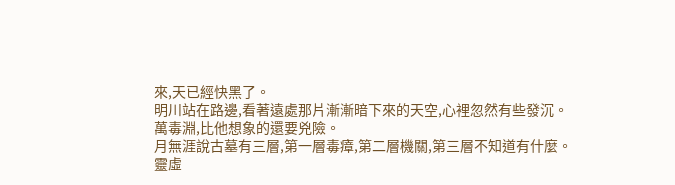來,天已經快黑了。
明川站在路邊,看著遠處那片漸漸暗下來的天空,心裡忽然有些發沉。
萬毒淵,比他想象的還要兇險。
月無涯說古墓有三層,第一層毒瘴,第二層機關,第三層不知道有什麼。
靈虛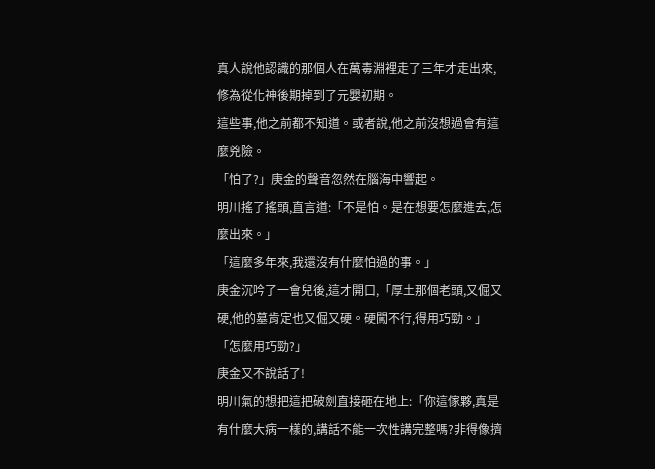真人說他認識的那個人在萬毒淵裡走了三年才走出來,修為從化神後期掉到了元嬰初期。
這些事,他之前都不知道。或者說,他之前沒想過會有這麼兇險。
「怕了?」庚金的聲音忽然在腦海中響起。
明川搖了搖頭,直言道:「不是怕。是在想要怎麼進去,怎麼出來。」
「這麼多年來,我還沒有什麼怕過的事。」
庚金沉吟了一會兒後,這才開口,「厚土那個老頭,又倔又硬,他的墓肯定也又倔又硬。硬闖不行,得用巧勁。」
「怎麼用巧勁?」
庚金又不說話了!
明川氣的想把這把破劍直接砸在地上:「你這傢夥,真是有什麼大病一樣的,講話不能一次性講完整嗎?非得像擠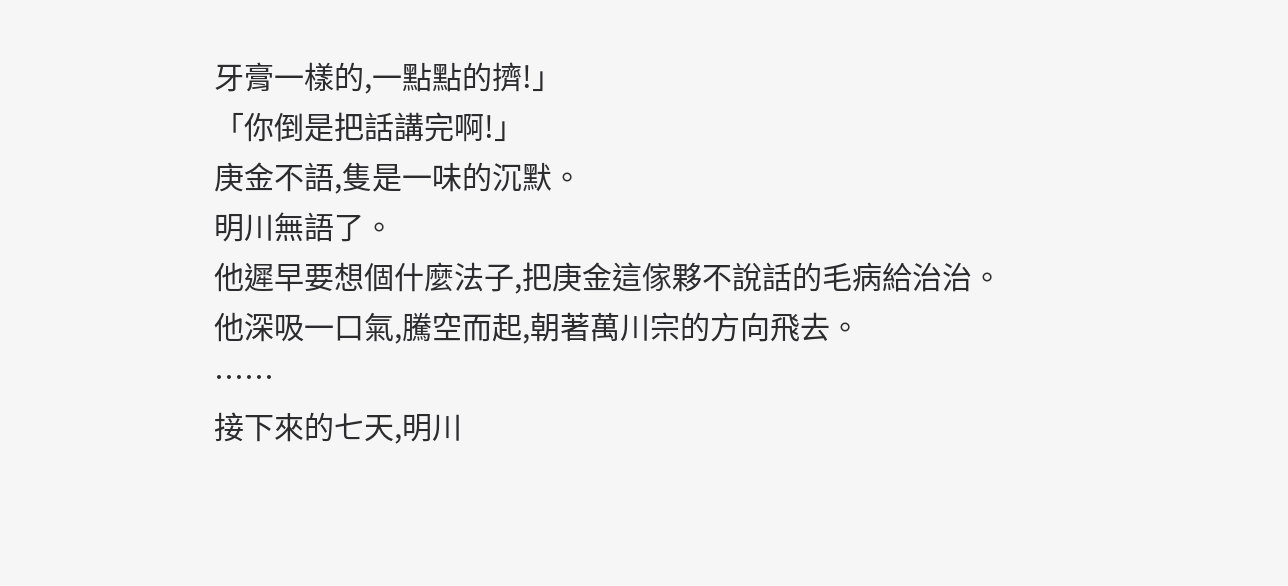牙膏一樣的,一點點的擠!」
「你倒是把話講完啊!」
庚金不語,隻是一味的沉默。
明川無語了。
他遲早要想個什麼法子,把庚金這傢夥不說話的毛病給治治。
他深吸一口氣,騰空而起,朝著萬川宗的方向飛去。
……
接下來的七天,明川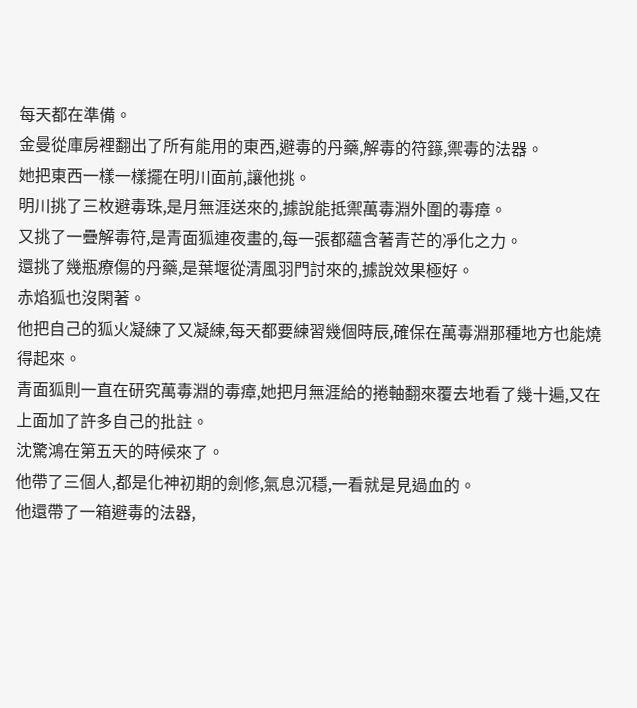每天都在準備。
金曼從庫房裡翻出了所有能用的東西,避毒的丹藥,解毒的符籙,禦毒的法器。
她把東西一樣一樣擺在明川面前,讓他挑。
明川挑了三枚避毒珠,是月無涯送來的,據說能抵禦萬毒淵外圍的毒瘴。
又挑了一疊解毒符,是青面狐連夜畫的,每一張都蘊含著青芒的凈化之力。
還挑了幾瓶療傷的丹藥,是葉堰從清風羽門討來的,據說效果極好。
赤焰狐也沒閑著。
他把自己的狐火凝練了又凝練,每天都要練習幾個時辰,確保在萬毒淵那種地方也能燒得起來。
青面狐則一直在研究萬毒淵的毒瘴,她把月無涯給的捲軸翻來覆去地看了幾十遍,又在上面加了許多自己的批註。
沈驚鴻在第五天的時候來了。
他帶了三個人,都是化神初期的劍修,氣息沉穩,一看就是見過血的。
他還帶了一箱避毒的法器,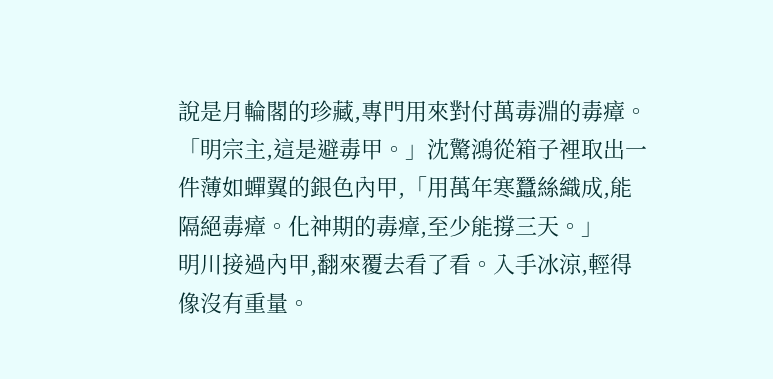說是月輪閣的珍藏,專門用來對付萬毒淵的毒瘴。
「明宗主,這是避毒甲。」沈驚鴻從箱子裡取出一件薄如蟬翼的銀色內甲,「用萬年寒蠶絲織成,能隔絕毒瘴。化神期的毒瘴,至少能撐三天。」
明川接過內甲,翻來覆去看了看。入手冰涼,輕得像沒有重量。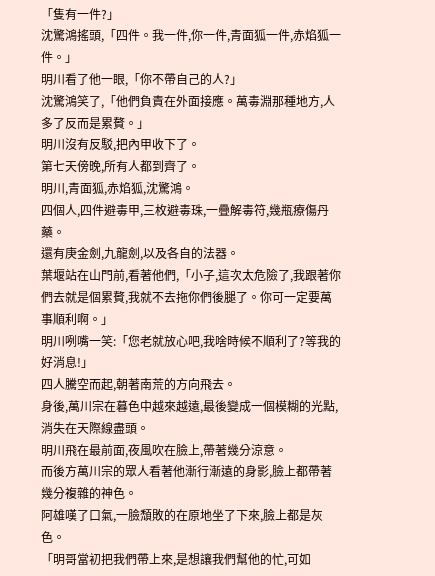「隻有一件?」
沈驚鴻搖頭,「四件。我一件,你一件,青面狐一件,赤焰狐一件。」
明川看了他一眼,「你不帶自己的人?」
沈驚鴻笑了,「他們負責在外面接應。萬毒淵那種地方,人多了反而是累贅。」
明川沒有反駁,把內甲收下了。
第七天傍晚,所有人都到齊了。
明川,青面狐,赤焰狐,沈驚鴻。
四個人,四件避毒甲,三枚避毒珠,一疊解毒符,幾瓶療傷丹藥。
還有庚金劍,九龍劍,以及各自的法器。
葉堰站在山門前,看著他們,「小子,這次太危險了,我跟著你們去就是個累贅,我就不去拖你們後腿了。你可一定要萬事順利啊。」
明川咧嘴一笑:「您老就放心吧,我啥時候不順利了?等我的好消息!」
四人騰空而起,朝著南荒的方向飛去。
身後,萬川宗在暮色中越來越遠,最後變成一個模糊的光點,消失在天際線盡頭。
明川飛在最前面,夜風吹在臉上,帶著幾分涼意。
而後方萬川宗的眾人看著他漸行漸遠的身影,臉上都帶著幾分複雜的神色。
阿雄嘆了口氣,一臉頹敗的在原地坐了下來,臉上都是灰色。
「明哥當初把我們帶上來,是想讓我們幫他的忙,可如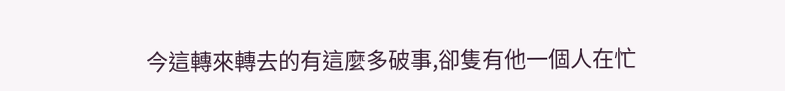今這轉來轉去的有這麼多破事,卻隻有他一個人在忙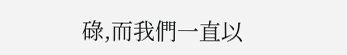碌,而我們一直以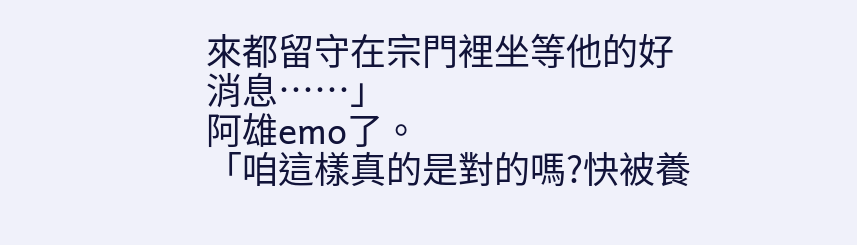來都留守在宗門裡坐等他的好消息……」
阿雄emo了。
「咱這樣真的是對的嗎?快被養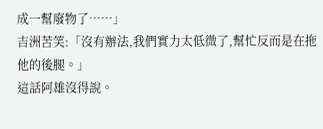成一幫廢物了……」
吉洲苦笑:「沒有辦法,我們實力太低微了,幫忙反而是在拖他的後腿。」
這話阿雄沒得說。